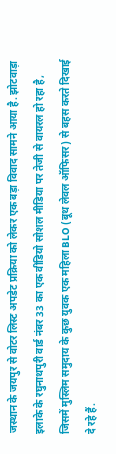जस्थान के जयपुर से वोटर लिस्ट अपडेट प्रक्रिया को लेकर एक बड़ा विवाद सामने आया है. झोटवाड़ा इलाके के रघुनाथपुरी वार्ड नंबर 33 का एक वीडियो सोशल मीडिया पर तेजी से वायरल हो रहा है, जिसमें मुस्लिम समुदाय के कुछ युवक एक महिला BLO (बूथ लेवल ऑफिसर) से बहस करते दिखाई दे रहे हैं.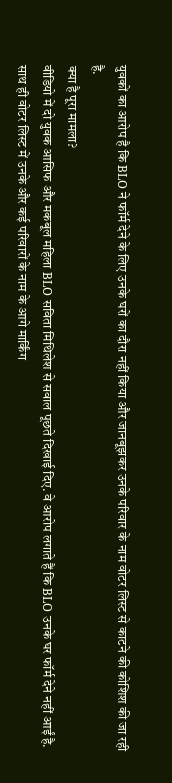युवकों का आरोप है कि BLO ने फॉर्म देने के लिए उनके घरों का दौरा नहीं किया और जानबूझकर उनके परिवार के नाम वोटर लिस्ट से काटने की कोशिश की जा रही है.
क्या है पूरा मामला?
वीडियो में दो युवक आसिफ और मकबूल महिला BLO सविता मिथिलेश से सवाल पूछते दिखाई दिए. वे आरोप लगाते हैं कि BLO उनके घर फॉर्म देने नहीं आईं है. साथ ही वोटर लिस्ट में उनके और कई परिवारों के नाम के आगे मार्किंग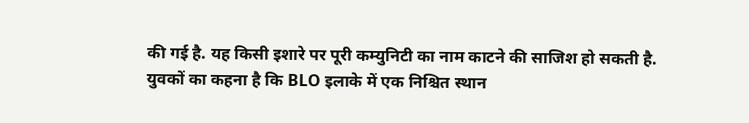की गई है. यह किसी इशारे पर पूरी कम्युनिटी का नाम काटने की साजिश हो सकती है.
युवकों का कहना है कि BLO इलाके में एक निश्चित स्थान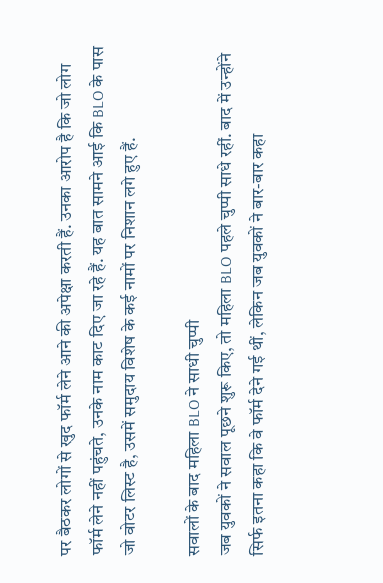पर बैठकर लोगों से खुद फॉर्म लेने आने की अपेक्षा करती हैं. उनका आरोप है कि जो लोग फॉर्म लेने नहीं पहुंचते, उनके नाम काट दिए जा रहे हैं. यह बात सामने आई कि BLO के पास जो वोटर लिस्ट है, उसमें समुदाय विशेष के कई नामों पर निशान लगे हुए हैं.

सवालों के बाद महिला BLO ने साधी चुप्पी
जब युवकों ने सवाल पूछने शुरू किए, तो महिला BLO पहले चुप्पी साधे रहीं. बाद में उन्होंने सिर्फ इतना कहा कि वे फॉर्म देने गई थीं, लेकिन जब युवकों ने बार-बार कहा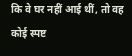कि वे घर नहीं आई थीं, तो वह कोई स्पष्ट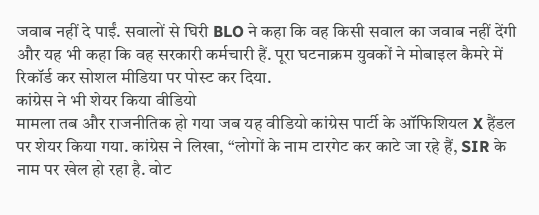जवाब नहीं दे पाईं. सवालों से घिरी BLO ने कहा कि वह किसी सवाल का जवाब नहीं देंगी और यह भी कहा कि वह सरकारी कर्मचारी हैं. पूरा घटनाक्रम युवकों ने मोबाइल कैमरे में रिकॉर्ड कर सोशल मीडिया पर पोस्ट कर दिया.
कांग्रेस ने भी शेयर किया वीडियो
मामला तब और राजनीतिक हो गया जब यह वीडियो कांग्रेस पार्टी के ऑफिशियल X हैंडल पर शेयर किया गया. कांग्रेस ने लिखा, “लोगों के नाम टारगेट कर काटे जा रहे हैं, SIR के नाम पर खेल हो रहा है. वोट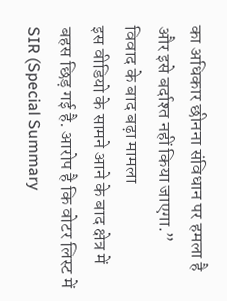का अधिकार छीनना संविधान पर हमला है और इसे बर्दाश्त नहीं किया जाएगा.”
विवाद के बाद बढ़ा मामला
इस वीडियो के सामने आने के बाद क्षेत्र में बहस छिड़ गई है. आरोप है कि वोटर लिस्ट में SIR (Special Summary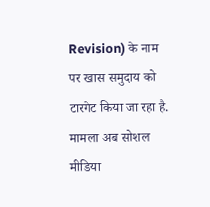Revision) के नाम पर खास समुदाय को टारगेट किया जा रहा है. मामला अब सोशल मीडिया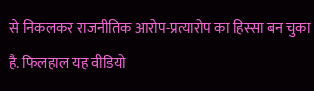से निकलकर राजनीतिक आरोप-प्रत्यारोप का हिस्सा बन चुका है. फिलहाल यह वीडियो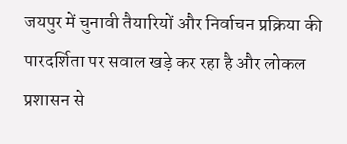जयपुर में चुनावी तैयारियों और निर्वाचन प्रक्रिया की पारदर्शिता पर सवाल खड़े कर रहा है और लोकल प्रशासन से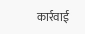कार्रवाई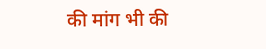की मांग भी की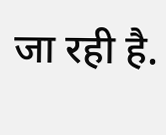जा रही है.